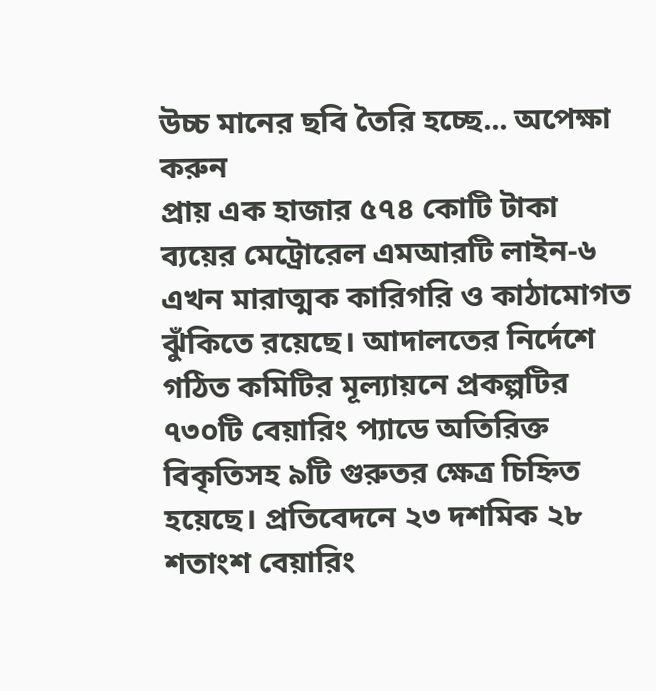উচ্চ মানের ছবি তৈরি হচ্ছে... অপেক্ষা করুন
প্রায় এক হাজার ৫৭৪ কোটি টাকা ব্যয়ের মেট্রোরেল এমআরটি লাইন-৬ এখন মারাত্মক কারিগরি ও কাঠামোগত ঝুঁকিতে রয়েছে। আদালতের নির্দেশে গঠিত কমিটির মূল্যায়নে প্রকল্পটির ৭৩০টি বেয়ারিং প্যাডে অতিরিক্ত বিকৃতিসহ ৯টি গুরুতর ক্ষেত্র চিহ্নিত হয়েছে। প্রতিবেদনে ২৩ দশমিক ২৮ শতাংশ বেয়ারিং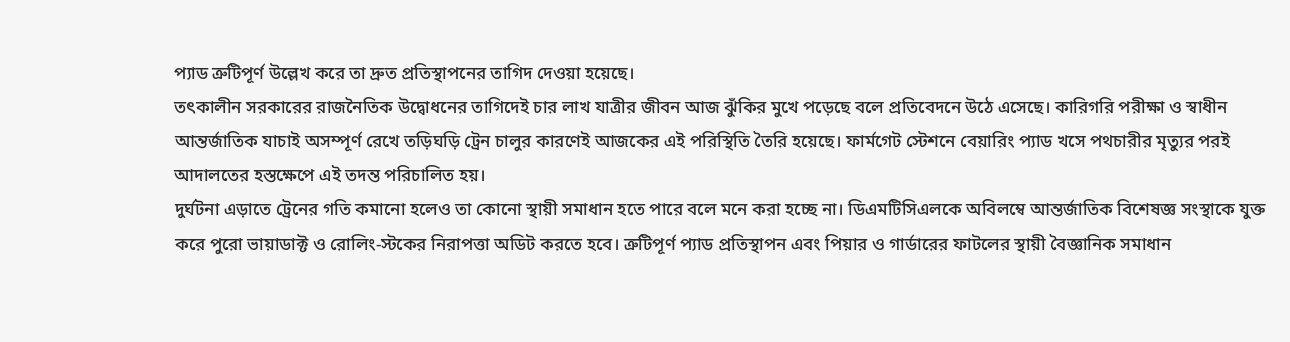প্যাড ত্রুটিপূর্ণ উল্লেখ করে তা দ্রুত প্রতিস্থাপনের তাগিদ দেওয়া হয়েছে।
তৎকালীন সরকারের রাজনৈতিক উদ্বোধনের তাগিদেই চার লাখ যাত্রীর জীবন আজ ঝুঁকির মুখে পড়েছে বলে প্রতিবেদনে উঠে এসেছে। কারিগরি পরীক্ষা ও স্বাধীন আন্তর্জাতিক যাচাই অসম্পূর্ণ রেখে তড়িঘড়ি ট্রেন চালুর কারণেই আজকের এই পরিস্থিতি তৈরি হয়েছে। ফার্মগেট স্টেশনে বেয়ারিং প্যাড খসে পথচারীর মৃত্যুর পরই আদালতের হস্তক্ষেপে এই তদন্ত পরিচালিত হয়।
দুর্ঘটনা এড়াতে ট্রেনের গতি কমানো হলেও তা কোনো স্থায়ী সমাধান হতে পারে বলে মনে করা হচ্ছে না। ডিএমটিসিএলকে অবিলম্বে আন্তর্জাতিক বিশেষজ্ঞ সংস্থাকে যুক্ত করে পুরো ভায়াডাক্ট ও রোলিং-স্টকের নিরাপত্তা অডিট করতে হবে। ত্রুটিপূর্ণ প্যাড প্রতিস্থাপন এবং পিয়ার ও গার্ডারের ফাটলের স্থায়ী বৈজ্ঞানিক সমাধান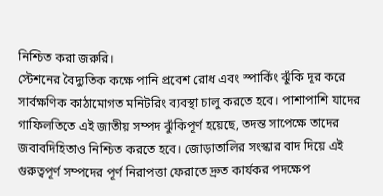নিশ্চিত করা জরুরি।
স্টেশনের বৈদ্যুতিক কক্ষে পানি প্রবেশ রোধ এবং স্পার্কিং ঝুঁকি দূর করে সার্বক্ষণিক কাঠামোগত মনিটরিং ব্যবস্থা চালু করতে হবে। পাশাপাশি যাদের গাফিলতিতে এই জাতীয় সম্পদ ঝুঁকিপূর্ণ হয়েছে, তদন্ত সাপেক্ষে তাদের জবাবদিহিতাও নিশ্চিত করতে হবে। জোড়াতালির সংস্কার বাদ দিয়ে এই গুরুত্বপূর্ণ সম্পদের পূর্ণ নিরাপত্তা ফেরাতে দ্রুত কার্যকর পদক্ষেপ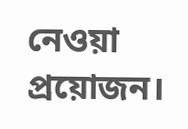নেওয়া প্রয়োজন।